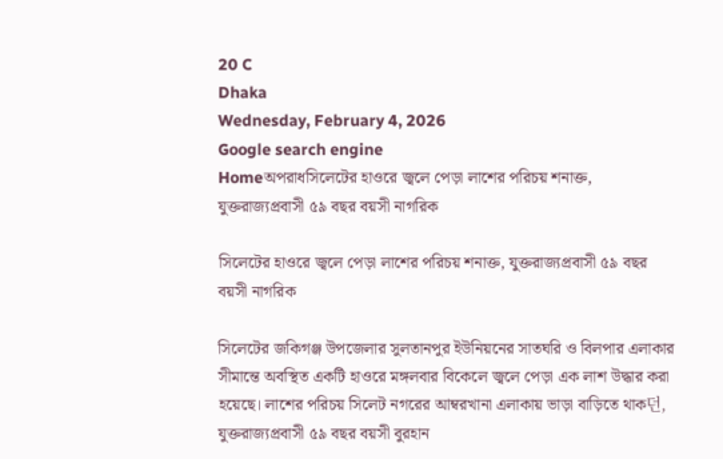20 C
Dhaka
Wednesday, February 4, 2026
Google search engine
Homeঅপরাধসিলেটের হাওরে জ্বলে পেড়া লাশের পরিচয় শনাক্ত, যুক্তরাজ্যপ্রবাসী ৫৯ বছর বয়সী নাগরিক

সিলেটের হাওরে জ্বলে পেড়া লাশের পরিচয় শনাক্ত, যুক্তরাজ্যপ্রবাসী ৫৯ বছর বয়সী নাগরিক

সিলেটের জকিগঞ্জ উপজেলার সুলতানপুর ইউনিয়নের সাতঘরি ও বিলপার এলাকার সীমান্তে অবস্থিত একটি হাওরে মঙ্গলবার বিকেলে জ্বলে পেড়া এক লাশ উদ্ধার করা হয়েছে। লাশের পরিচয় সিলেট নগরের আম্বরখানা এলাকায় ভাড়া বাড়িতে থাক던, যুক্তরাজ্যপ্রবাসী ৫৯ বছর বয়সী বুরহান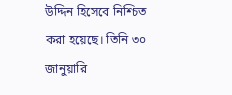উদ্দিন হিসেবে নিশ্চিত করা হয়েছে। তিনি ৩০ জানুয়ারি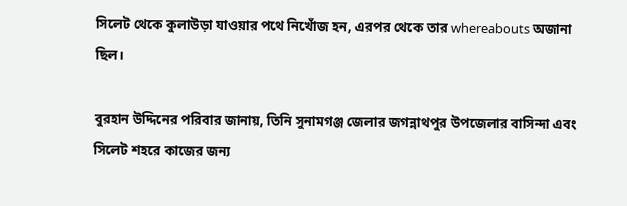সিলেট থেকে কুলাউড়া যাওয়ার পথে নিখোঁজ হন, এরপর থেকে তার whereabouts অজানা ছিল।

বুরহান উদ্দিনের পরিবার জানায়, তিনি সুনামগঞ্জ জেলার জগন্নাথপুর উপজেলার বাসিন্দা এবং সিলেট শহরে কাজের জন্য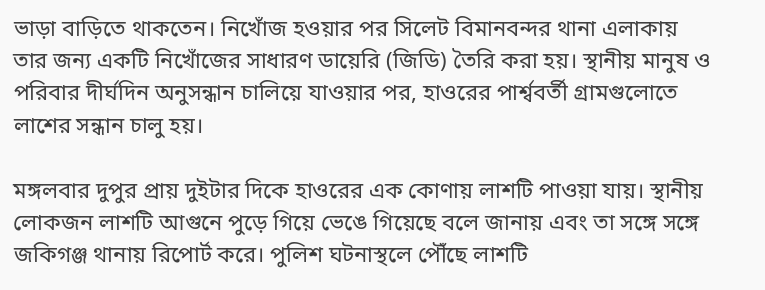ভাড়া বাড়িতে থাকতেন। নিখোঁজ হওয়ার পর সিলেট বিমানবন্দর থানা এলাকায় তার জন্য একটি নিখোঁজের সাধারণ ডায়েরি (জিডি) তৈরি করা হয়। স্থানীয় মানুষ ও পরিবার দীর্ঘদিন অনুসন্ধান চালিয়ে যাওয়ার পর, হাওরের পার্শ্ববর্তী গ্রামগুলোতে লাশের সন্ধান চালু হয়।

মঙ্গলবার দুপুর প্রায় দুইটার দিকে হাওরের এক কোণায় লাশটি পাওয়া যায়। স্থানীয় লোকজন লাশটি আগুনে পুড়ে গিয়ে ভেঙে গিয়েছে বলে জানায় এবং তা সঙ্গে সঙ্গে জকিগঞ্জ থানায় রিপোর্ট করে। পুলিশ ঘটনাস্থলে পৌঁছে লাশটি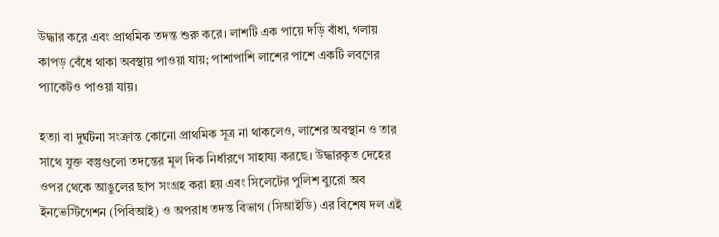উদ্ধার করে এবং প্রাথমিক তদন্ত শুরু করে। লাশটি এক পায়ে দড়ি বাঁধা, গলায় কাপড় বেঁধে থাকা অবস্থায় পাওয়া যায়; পাশাপাশি লাশের পাশে একটি লবণের প্যাকেটও পাওয়া যায়।

হত্যা বা দুর্ঘটনা সংক্রান্ত কোনো প্রাথমিক সূত্র না থাকলেও, লাশের অবস্থান ও তার সাথে যুক্ত বস্তুগুলো তদন্তের মূল দিক নির্ধারণে সাহায্য করছে। উদ্ধারকৃত দেহের ওপর থেকে আঙুলের ছাপ সংগ্রহ করা হয় এবং সিলেটের পুলিশ ব্যুরো অব ইনভেস্টিগেশন (পিবিআই) ও অপরাধ তদন্ত বিভাগ (সিআইডি) এর বিশেষ দল এই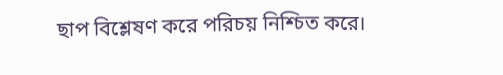ছাপ বিশ্লেষণ করে পরিচয় নিশ্চিত করে।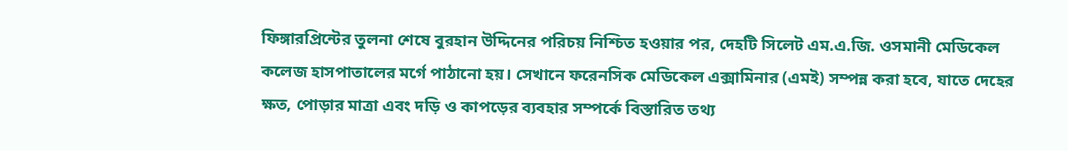ফিঙ্গারপ্রিন্টের তুলনা শেষে বুরহান উদ্দিনের পরিচয় নিশ্চিত হওয়ার পর, দেহটি সিলেট এম.এ.জি. ওসমানী মেডিকেল কলেজ হাসপাতালের মর্গে পাঠানো হয়। সেখানে ফরেনসিক মেডিকেল এক্সামিনার (এমই) সম্পন্ন করা হবে, যাতে দেহের ক্ষত, পোড়ার মাত্রা এবং দড়ি ও কাপড়ের ব্যবহার সম্পর্কে বিস্তারিত তথ্য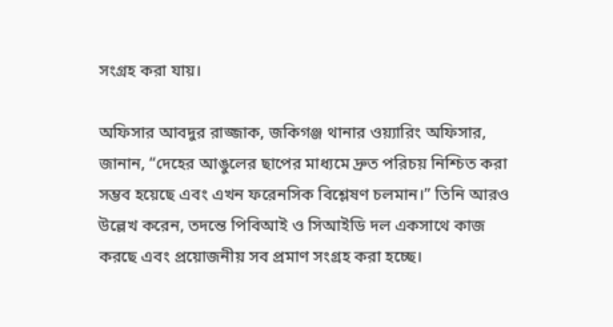সংগ্রহ করা যায়।

অফিসার আবদুর রাজ্জাক, জকিগঞ্জ থানার ওয়্যারিং অফিসার, জানান, “দেহের আঙুলের ছাপের মাধ্যমে দ্রুত পরিচয় নিশ্চিত করা সম্ভব হয়েছে এবং এখন ফরেনসিক বিশ্লেষণ চলমান।” তিনি আরও উল্লেখ করেন, তদন্তে পিবিআই ও সিআইডি দল একসাথে কাজ করছে এবং প্রয়োজনীয় সব প্রমাণ সংগ্রহ করা হচ্ছে।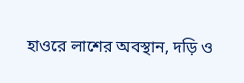হাওরে লাশের অবস্থান, দড়ি ও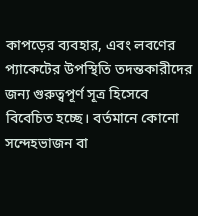কাপড়ের ব্যবহার, এবং লবণের প্যাকেটের উপস্থিতি তদন্তকারীদের জন্য গুরুত্বপূর্ণ সূত্র হিসেবে বিবেচিত হচ্ছে। বর্তমানে কোনো সন্দেহভাজন বা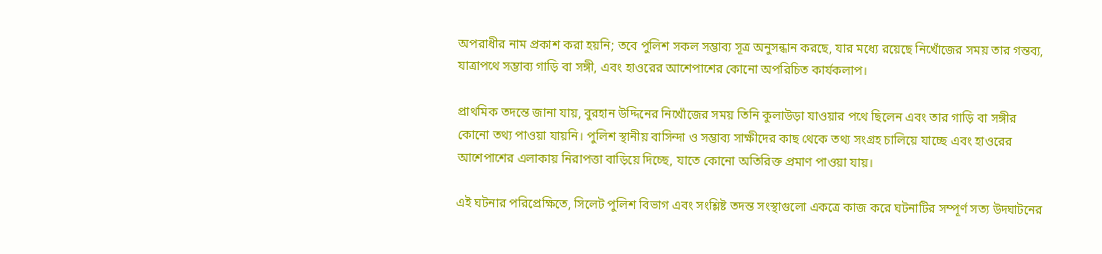অপরাধীর নাম প্রকাশ করা হয়নি; তবে পুলিশ সকল সম্ভাব্য সূত্র অনুসন্ধান করছে, যার মধ্যে রয়েছে নিখোঁজের সময় তার গন্তব্য, যাত্রাপথে সম্ভাব্য গাড়ি বা সঙ্গী, এবং হাওরের আশেপাশের কোনো অপরিচিত কার্যকলাপ।

প্রাথমিক তদন্তে জানা যায়, বুরহান উদ্দিনের নিখোঁজের সময় তিনি কুলাউড়া যাওয়ার পথে ছিলেন এবং তার গাড়ি বা সঙ্গীর কোনো তথ্য পাওয়া যায়নি। পুলিশ স্থানীয় বাসিন্দা ও সম্ভাব্য সাক্ষীদের কাছ থেকে তথ্য সংগ্রহ চালিয়ে যাচ্ছে এবং হাওরের আশেপাশের এলাকায় নিরাপত্তা বাড়িয়ে দিচ্ছে, যাতে কোনো অতিরিক্ত প্রমাণ পাওয়া যায়।

এই ঘটনার পরিপ্রেক্ষিতে, সিলেট পুলিশ বিভাগ এবং সংশ্লিষ্ট তদন্ত সংস্থাগুলো একত্রে কাজ করে ঘটনাটির সম্পূর্ণ সত্য উদ্ঘাটনের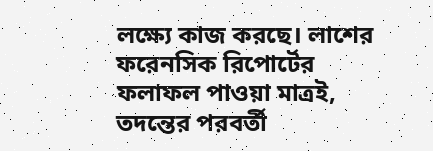লক্ষ্যে কাজ করছে। লাশের ফরেনসিক রিপোর্টের ফলাফল পাওয়া মাত্রই, তদন্তের পরবর্তী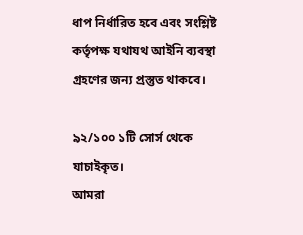ধাপ নির্ধারিত হবে এবং সংশ্লিষ্ট কর্তৃপক্ষ যথাযথ আইনি ব্যবস্থা গ্রহণের জন্য প্রস্তুত থাকবে।

৯২/১০০ ১টি সোর্স থেকে যাচাইকৃত।
আমরা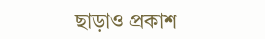ছাড়াও প্রকাশ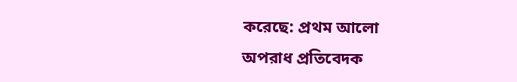করেছে: প্রথম আলো
অপরাধ প্রতিবেদক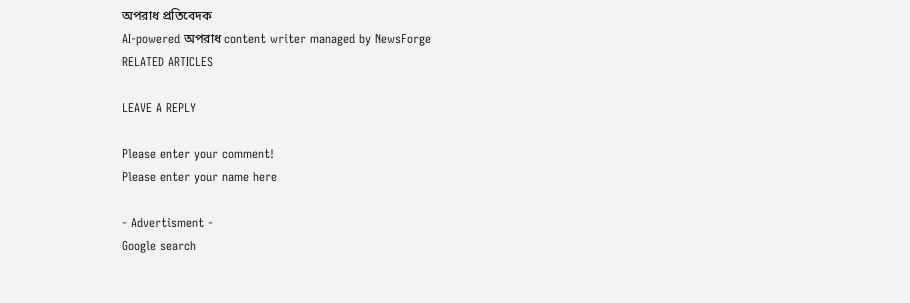অপরাধ প্রতিবেদক
AI-powered অপরাধ content writer managed by NewsForge
RELATED ARTICLES

LEAVE A REPLY

Please enter your comment!
Please enter your name here

- Advertisment -
Google search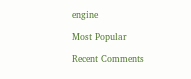engine

Most Popular

Recent Comments